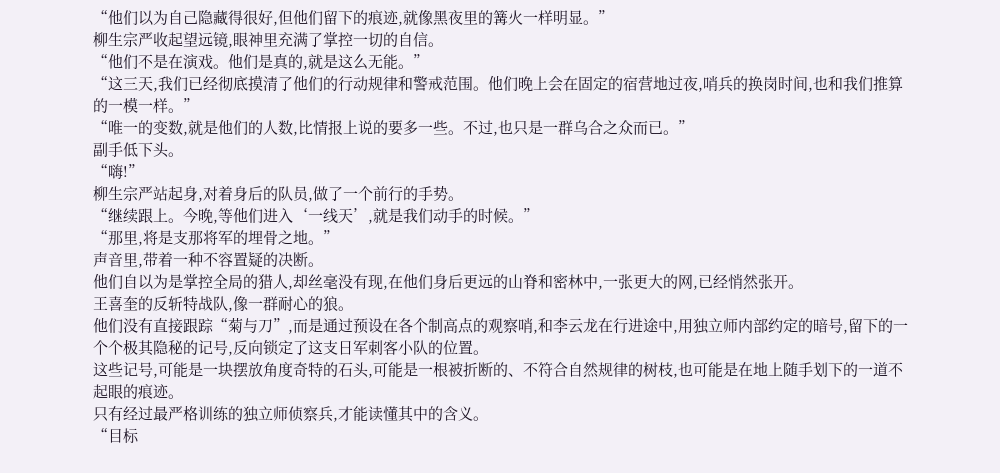“他们以为自己隐藏得很好,但他们留下的痕迹,就像黑夜里的篝火一样明显。”
柳生宗严收起望远镜,眼神里充满了掌控一切的自信。
“他们不是在演戏。他们是真的,就是这么无能。”
“这三天,我们已经彻底摸清了他们的行动规律和警戒范围。他们晚上会在固定的宿营地过夜,哨兵的换岗时间,也和我们推算的一模一样。”
“唯一的变数,就是他们的人数,比情报上说的要多一些。不过,也只是一群乌合之众而已。”
副手低下头。
“嗨!”
柳生宗严站起身,对着身后的队员,做了一个前行的手势。
“继续跟上。今晚,等他们进入‘一线天’,就是我们动手的时候。”
“那里,将是支那将军的埋骨之地。”
声音里,带着一种不容置疑的决断。
他们自以为是掌控全局的猎人,却丝毫没有现,在他们身后更远的山脊和密林中,一张更大的网,已经悄然张开。
王喜奎的反斩特战队,像一群耐心的狼。
他们没有直接跟踪“菊与刀”,而是通过预设在各个制高点的观察哨,和李云龙在行进途中,用独立师内部约定的暗号,留下的一个个极其隐秘的记号,反向锁定了这支日军刺客小队的位置。
这些记号,可能是一块摆放角度奇特的石头,可能是一根被折断的、不符合自然规律的树枝,也可能是在地上随手划下的一道不起眼的痕迹。
只有经过最严格训练的独立师侦察兵,才能读懂其中的含义。
“目标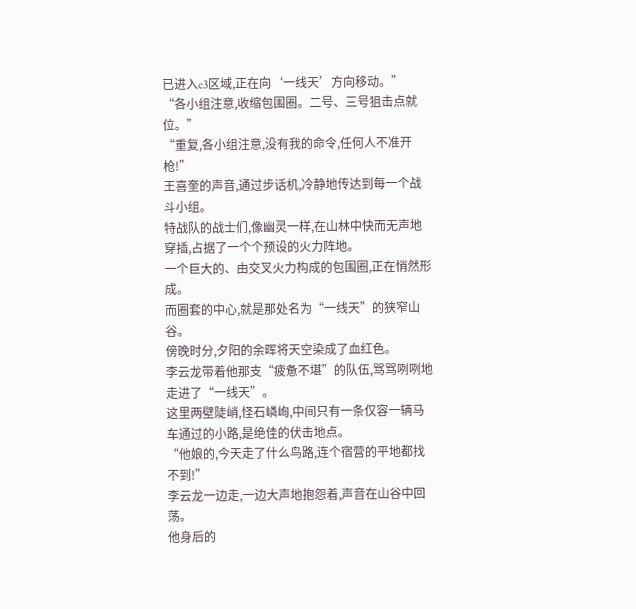已进入c3区域,正在向‘一线天’方向移动。”
“各小组注意,收缩包围圈。二号、三号狙击点就位。”
“重复,各小组注意,没有我的命令,任何人不准开枪!”
王喜奎的声音,通过步话机,冷静地传达到每一个战斗小组。
特战队的战士们,像幽灵一样,在山林中快而无声地穿插,占据了一个个预设的火力阵地。
一个巨大的、由交叉火力构成的包围圈,正在悄然形成。
而圈套的中心,就是那处名为“一线天”的狭窄山谷。
傍晚时分,夕阳的余晖将天空染成了血红色。
李云龙带着他那支“疲惫不堪”的队伍,骂骂咧咧地走进了“一线天”。
这里两壁陡峭,怪石嶙峋,中间只有一条仅容一辆马车通过的小路,是绝佳的伏击地点。
“他娘的,今天走了什么鸟路,连个宿营的平地都找不到!”
李云龙一边走,一边大声地抱怨着,声音在山谷中回荡。
他身后的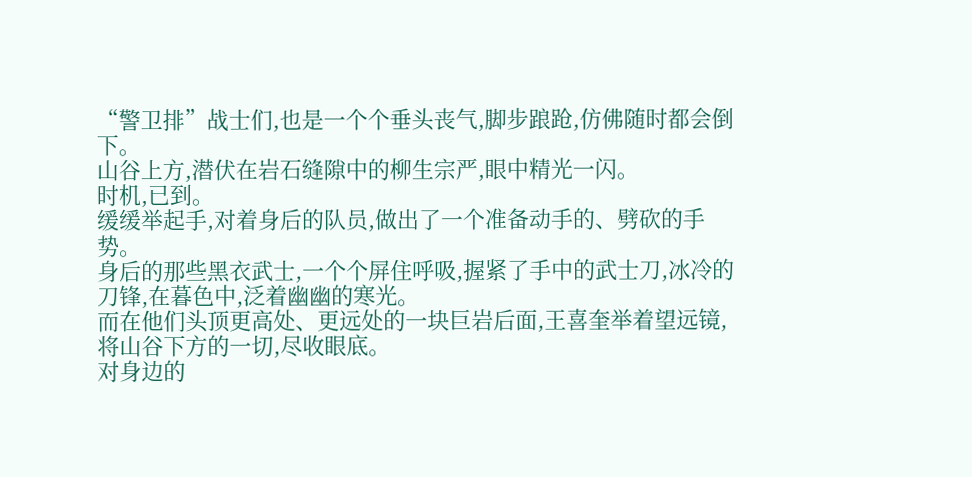“警卫排”战士们,也是一个个垂头丧气,脚步踉跄,仿佛随时都会倒下。
山谷上方,潜伏在岩石缝隙中的柳生宗严,眼中精光一闪。
时机,已到。
缓缓举起手,对着身后的队员,做出了一个准备动手的、劈砍的手势。
身后的那些黑衣武士,一个个屏住呼吸,握紧了手中的武士刀,冰冷的刀锋,在暮色中,泛着幽幽的寒光。
而在他们头顶更高处、更远处的一块巨岩后面,王喜奎举着望远镜,将山谷下方的一切,尽收眼底。
对身边的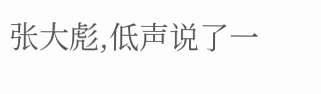张大彪,低声说了一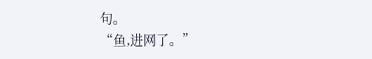句。
“鱼,进网了。”